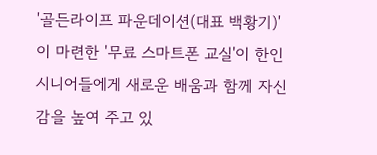'골든라이프 파운데이션(대표 백황기)'이 마련한 '무료 스마트폰 교실'이 한인 시니어들에게 새로운 배움과 함께 자신감을 높여 주고 있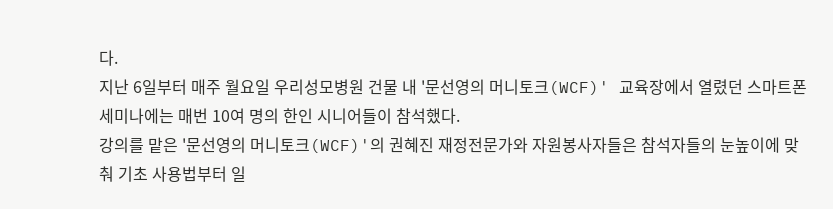다.
지난 6일부터 매주 월요일 우리성모병원 건물 내 '문선영의 머니토크(WCF)' 교육장에서 열렸던 스마트폰 세미나에는 매번 10여 명의 한인 시니어들이 참석했다.
강의를 맡은 '문선영의 머니토크(WCF)'의 권혜진 재정전문가와 자원봉사자들은 참석자들의 눈높이에 맞춰 기초 사용법부터 일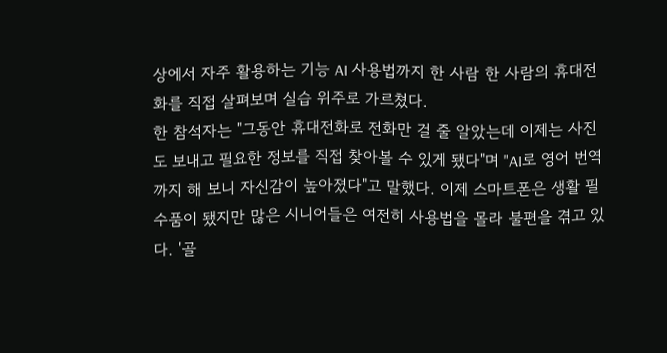상에서 자주 활용하는 기능 AI 사용법까지 한 사람 한 사람의 휴대전화를 직접 살펴보며 실습 위주로 가르쳤다.
한 참석자는 "그동안 휴대전화로 전화만 걸 줄 알았는데 이제는 사진도 보내고 필요한 정보를 직접 찾아볼 수 있게 됐다"며 "AI로 영어 번역까지 해 보니 자신감이 높아졌다"고 말했다. 이제 스마트폰은 생활 필수품이 됐지만 많은 시니어들은 여전히 사용법을 몰라 불편을 겪고 있다. '골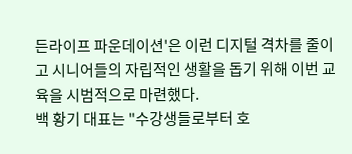든라이프 파운데이션'은 이런 디지털 격차를 줄이고 시니어들의 자립적인 생활을 돕기 위해 이번 교육을 시범적으로 마련했다.
백 황기 대표는 "수강생들로부터 호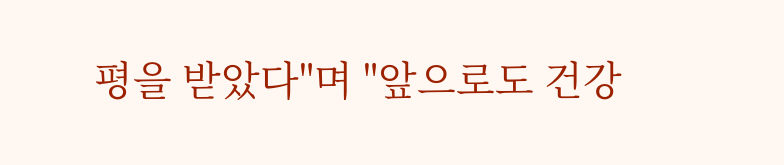평을 받았다"며 "앞으로도 건강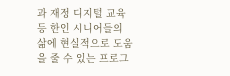과 재정 디지털 교육 등 한인 시니어들의 삶에 현실적으로 도움을 줄 수 있는 프로그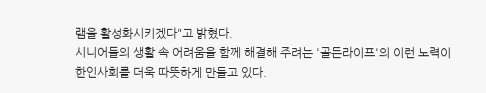램을 활성화시키겠다"고 밝혔다.
시니어들의 생활 속 어려움을 함께 해결해 주려는 '골든라이프'의 이런 노력이 한인사회를 더욱 따뜻하게 만들고 있다.